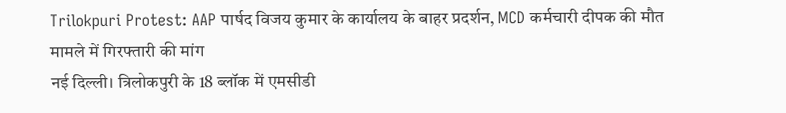Trilokpuri Protest: AAP पार्षद विजय कुमार के कार्यालय के बाहर प्रदर्शन, MCD कर्मचारी दीपक की मौत मामले में गिरफ्तारी की मांग
नई दिल्ली। त्रिलोकपुरी के 18 ब्लॉक में एमसीडी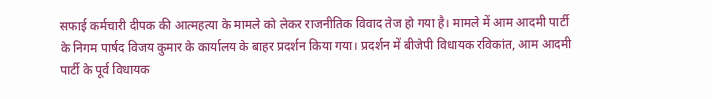सफाई कर्मचारी दीपक की आत्महत्या के मामले को लेकर राजनीतिक विवाद तेज हो गया है। मामले में आम आदमी पार्टी के निगम पार्षद विजय कुमार के कार्यालय के बाहर प्रदर्शन किया गया। प्रदर्शन में बीजेपी विधायक रविकांत, आम आदमी पार्टी के पूर्व विधायक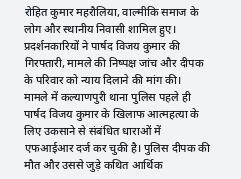रोहित कुमार महरौलिया, वाल्मीकि समाज के लोग और स्थानीय निवासी शामिल हुए। प्रदर्शनकारियों ने पार्षद विजय कुमार की गिरफ्तारी, मामले की निष्पक्ष जांच और दीपक के परिवार को न्याय दिलाने की मांग की।
मामले में कल्याणपुरी थाना पुलिस पहले ही पार्षद विजय कुमार के खिलाफ आत्महत्या के लिए उकसाने से संबंधित धाराओं में एफआईआर दर्ज कर चुकी है। पुलिस दीपक की मौत और उससे जुड़े कथित आर्थिक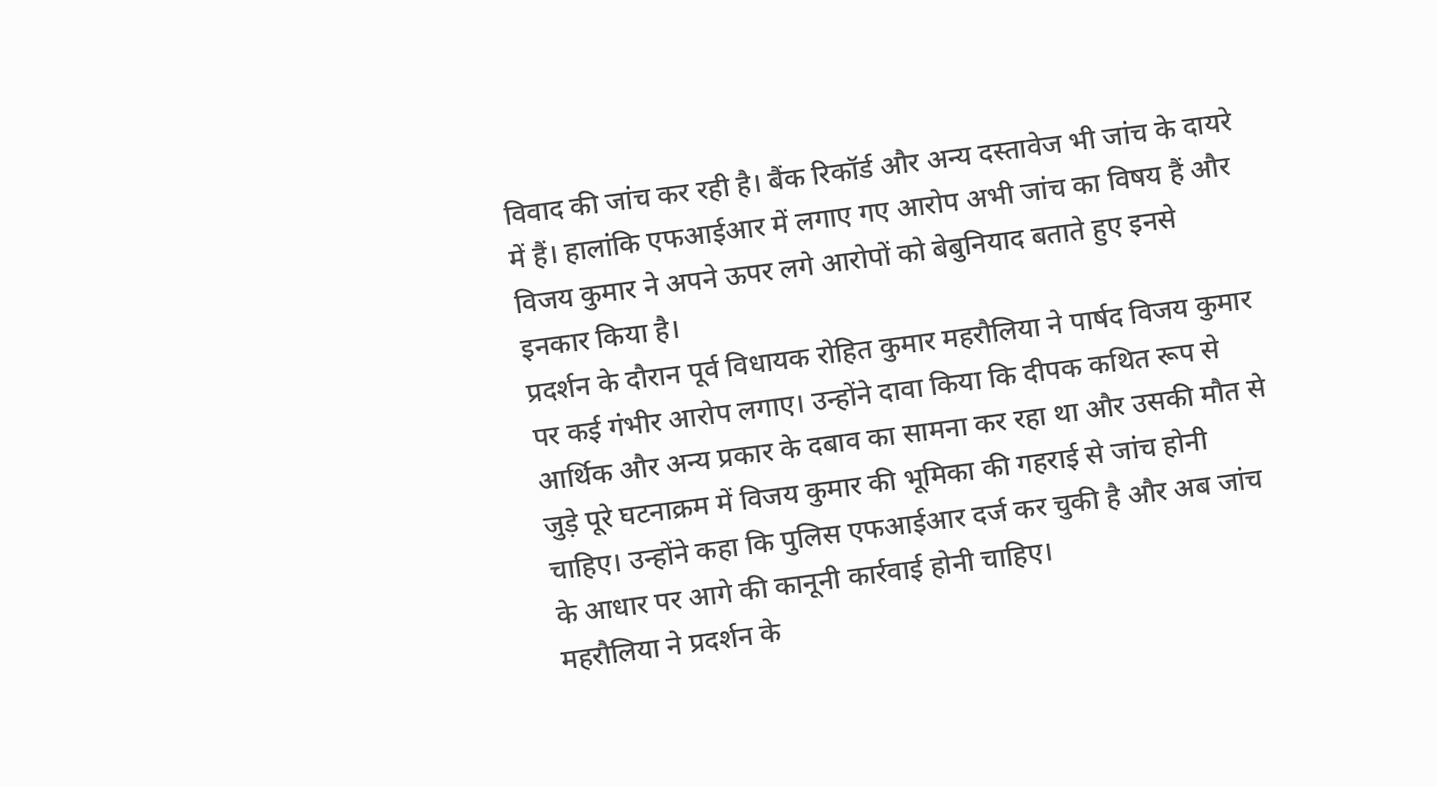विवाद की जांच कर रही है। बैंक रिकॉर्ड और अन्य दस्तावेज भी जांच के दायरे में हैं। हालांकि एफआईआर में लगाए गए आरोप अभी जांच का विषय हैं और विजय कुमार ने अपने ऊपर लगे आरोपों को बेबुनियाद बताते हुए इनसे इनकार किया है।
प्रदर्शन के दौरान पूर्व विधायक रोहित कुमार महरौलिया ने पार्षद विजय कुमार पर कई गंभीर आरोप लगाए। उन्होंने दावा किया कि दीपक कथित रूप से आर्थिक और अन्य प्रकार के दबाव का सामना कर रहा था और उसकी मौत से जुड़े पूरे घटनाक्रम में विजय कुमार की भूमिका की गहराई से जांच होनी चाहिए। उन्होंने कहा कि पुलिस एफआईआर दर्ज कर चुकी है और अब जांच के आधार पर आगे की कानूनी कार्रवाई होनी चाहिए।
महरौलिया ने प्रदर्शन के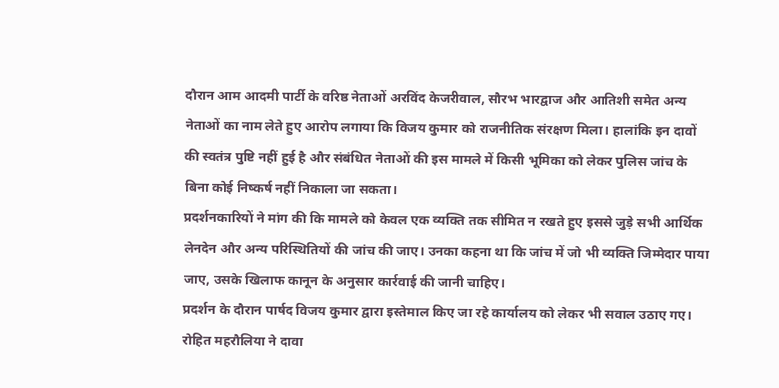दौरान आम आदमी पार्टी के वरिष्ठ नेताओं अरविंद केजरीवाल, सौरभ भारद्वाज और आतिशी समेत अन्य नेताओं का नाम लेते हुए आरोप लगाया कि विजय कुमार को राजनीतिक संरक्षण मिला। हालांकि इन दावों की स्वतंत्र पुष्टि नहीं हुई है और संबंधित नेताओं की इस मामले में किसी भूमिका को लेकर पुलिस जांच के बिना कोई निष्कर्ष नहीं निकाला जा सकता।
प्रदर्शनकारियों ने मांग की कि मामले को केवल एक व्यक्ति तक सीमित न रखते हुए इससे जुड़े सभी आर्थिक लेनदेन और अन्य परिस्थितियों की जांच की जाए। उनका कहना था कि जांच में जो भी व्यक्ति जिम्मेदार पाया जाए, उसके खिलाफ कानून के अनुसार कार्रवाई की जानी चाहिए।
प्रदर्शन के दौरान पार्षद विजय कुमार द्वारा इस्तेमाल किए जा रहे कार्यालय को लेकर भी सवाल उठाए गए। रोहित महरौलिया ने दावा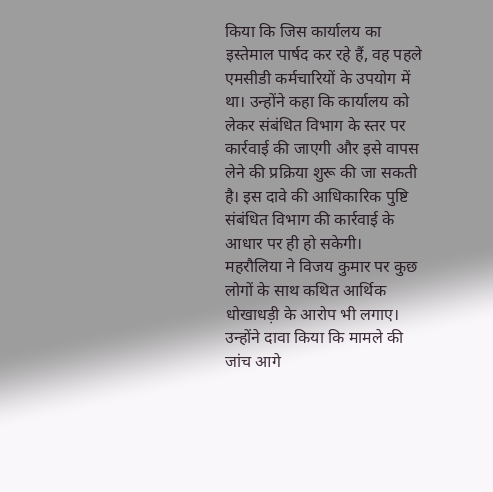किया कि जिस कार्यालय का इस्तेमाल पार्षद कर रहे हैं, वह पहले एमसीडी कर्मचारियों के उपयोग में था। उन्होंने कहा कि कार्यालय को लेकर संबंधित विभाग के स्तर पर कार्रवाई की जाएगी और इसे वापस लेने की प्रक्रिया शुरू की जा सकती है। इस दावे की आधिकारिक पुष्टि संबंधित विभाग की कार्रवाई के आधार पर ही हो सकेगी।
महरौलिया ने विजय कुमार पर कुछ लोगों के साथ कथित आर्थिक धोखाधड़ी के आरोप भी लगाए। उन्होंने दावा किया कि मामले की जांच आगे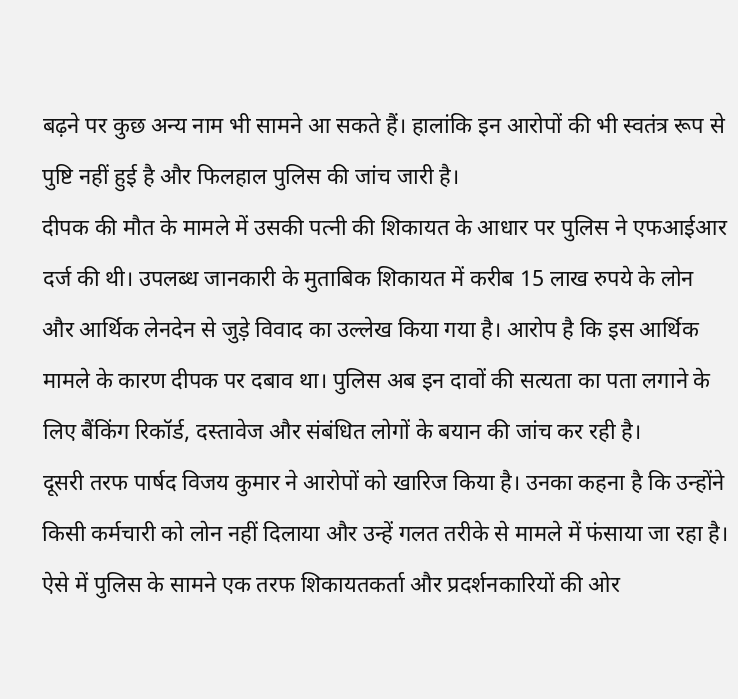बढ़ने पर कुछ अन्य नाम भी सामने आ सकते हैं। हालांकि इन आरोपों की भी स्वतंत्र रूप से पुष्टि नहीं हुई है और फिलहाल पुलिस की जांच जारी है।
दीपक की मौत के मामले में उसकी पत्नी की शिकायत के आधार पर पुलिस ने एफआईआर दर्ज की थी। उपलब्ध जानकारी के मुताबिक शिकायत में करीब 15 लाख रुपये के लोन और आर्थिक लेनदेन से जुड़े विवाद का उल्लेख किया गया है। आरोप है कि इस आर्थिक मामले के कारण दीपक पर दबाव था। पुलिस अब इन दावों की सत्यता का पता लगाने के लिए बैंकिंग रिकॉर्ड, दस्तावेज और संबंधित लोगों के बयान की जांच कर रही है।
दूसरी तरफ पार्षद विजय कुमार ने आरोपों को खारिज किया है। उनका कहना है कि उन्होंने किसी कर्मचारी को लोन नहीं दिलाया और उन्हें गलत तरीके से मामले में फंसाया जा रहा है। ऐसे में पुलिस के सामने एक तरफ शिकायतकर्ता और प्रदर्शनकारियों की ओर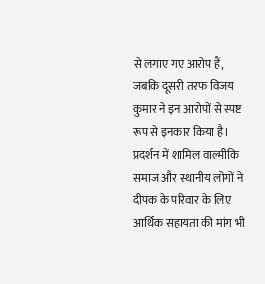से लगाए गए आरोप हैं, जबकि दूसरी तरफ विजय कुमार ने इन आरोपों से स्पष्ट रूप से इनकार किया है।
प्रदर्शन में शामिल वाल्मीकि समाज और स्थानीय लोगों ने दीपक के परिवार के लिए आर्थिक सहायता की मांग भी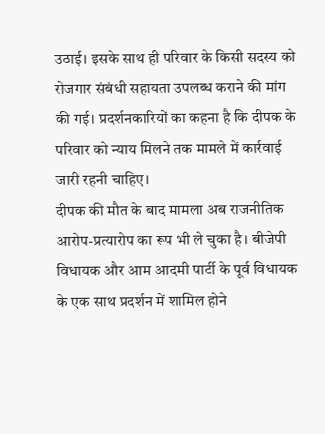उठाई। इसके साथ ही परिवार के किसी सदस्य को रोजगार संबंधी सहायता उपलब्ध कराने की मांग की गई। प्रदर्शनकारियों का कहना है कि दीपक के परिवार को न्याय मिलने तक मामले में कार्रवाई जारी रहनी चाहिए।
दीपक की मौत के बाद मामला अब राजनीतिक आरोप-प्रत्यारोप का रूप भी ले चुका है। बीजेपी विधायक और आम आदमी पार्टी के पूर्व विधायक के एक साथ प्रदर्शन में शामिल होने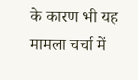के कारण भी यह मामला चर्चा में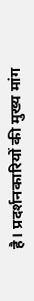है। प्रदर्शनकारियों की मुख्य मांग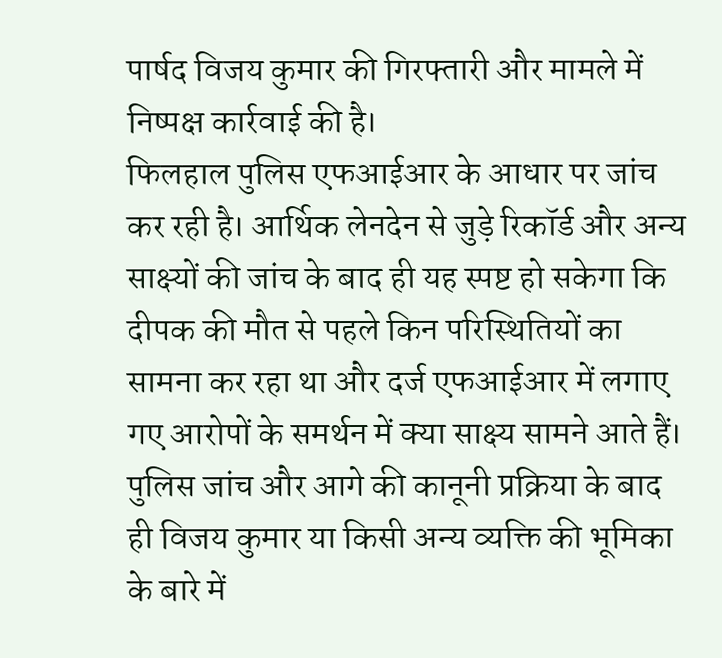पार्षद विजय कुमार की गिरफ्तारी और मामले में निष्पक्ष कार्रवाई की है।
फिलहाल पुलिस एफआईआर के आधार पर जांच कर रही है। आर्थिक लेनदेन से जुड़े रिकॉर्ड और अन्य साक्ष्यों की जांच के बाद ही यह स्पष्ट हो सकेगा कि दीपक की मौत से पहले किन परिस्थितियों का सामना कर रहा था और दर्ज एफआईआर में लगाए गए आरोपों के समर्थन में क्या साक्ष्य सामने आते हैं। पुलिस जांच और आगे की कानूनी प्रक्रिया के बाद ही विजय कुमार या किसी अन्य व्यक्ति की भूमिका के बारे में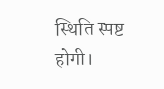स्थिति स्पष्ट होगी।